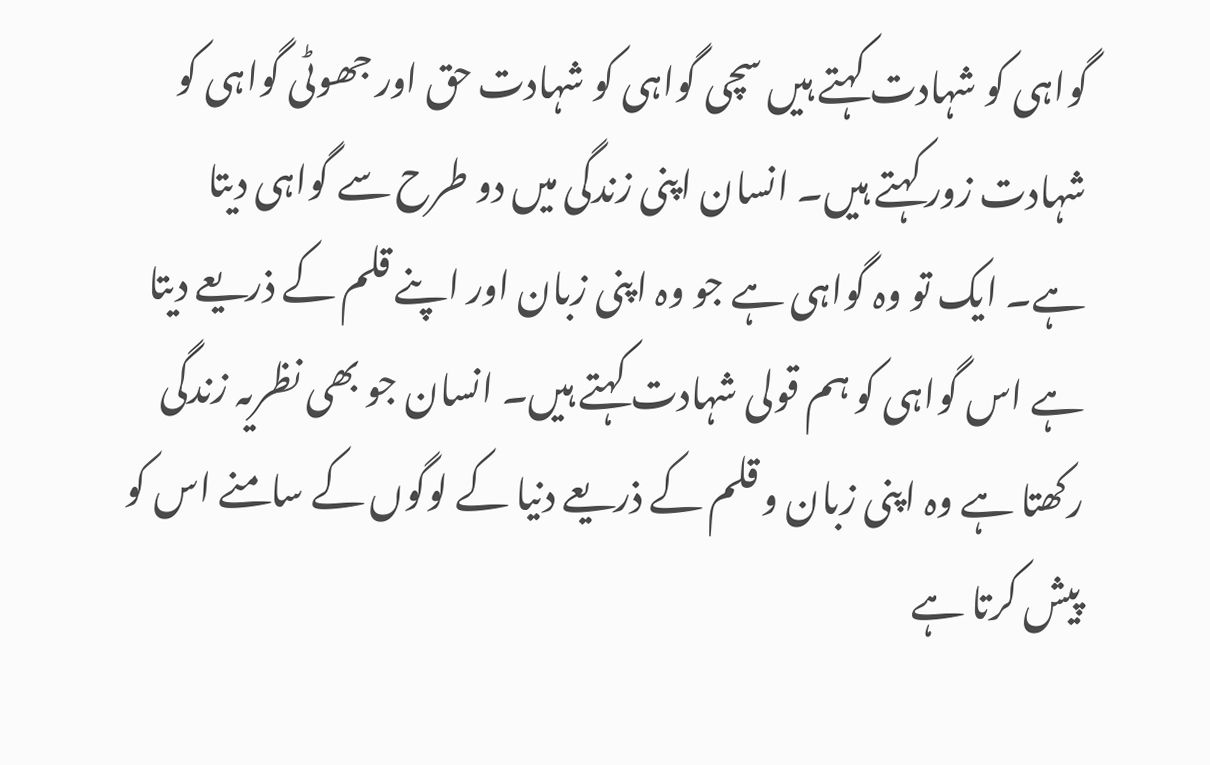گواہی کو شہادت کہتے ہیں سچی گواہی کو شہادت حق اور جھوٹی گواہی کو شہادت زور کہتے ہیں۔ انسان اپنی زندگی میں دو طرح سے گواہی دیتا ہے۔ ایک تو وہ گواہی ہے جو وہ اپنی زبان اور اپنے قلم کے ذریعے دیتا ہے اس گواہی کو ہم قولی شہادت کہتے ہیں۔ انسان جو بھی نظریہ زندگی رکھتا ہے وہ اپنی زبان و قلم کے ذریعے دنیا کے لوگوں کے سامنے اس کو پیش کرتا ہے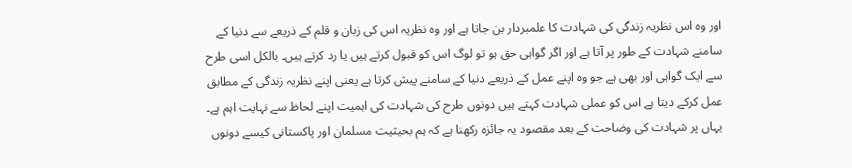اور وہ اس نظریہ زندگی کی شہادت کا علمبردار بن جاتا ہے اور وہ نظریہ اس کی زبان و قلم کے ذریعے سے دنیا کے سامنے شہادت کے طور پر آتا ہے اور اگر گواہی حق ہو تو لوگ اس کو قبول کرتے ہیں یا رد کرتے ہیں۔ بالکل اسی طرح سے ایک گواہی اور بھی ہے جو وہ اپنے عمل کے ذریعے دنیا کے سامنے پیش کرتا ہے یعنی اپنے نظریہ زندگی کے مطابق عمل کرکے دیتا ہے اس کو عملی شہادت کہتے ہیں دونوں طرح کی شہادت کی اہمیت اپنے لحاظ سے نہایت اہم ہے۔
یہاں پر شہادت کی وضاحت کے بعد مقصود یہ جائزہ رکھنا ہے کہ ہم بحیثیت مسلمان اور پاکستانی کیسے دونوں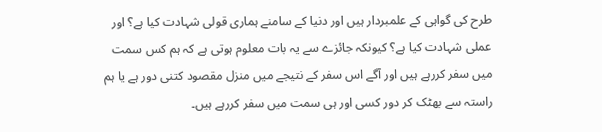طرح کی گواہی کے علمبردار ہیں اور دنیا کے سامنے ہماری قولی شہادت کیا ہے؟ اور عملی شہادت کیا ہے؟ کیونکہ جائزے سے یہ بات معلوم ہوتی ہے کہ ہم کس سمت میں سفر کررہے ہیں اور آگے اس سفر کے نتیجے میں منزل مقصود کتنی دور ہے یا ہم راستہ سے بھٹک کر دور کسی اور ہی سمت میں سفر کررہے ہیں۔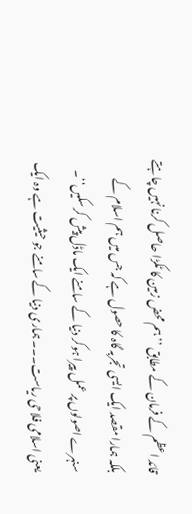قائد اعظم کے فرمان کے مطابق ’’ہم محض زمین کا ٹکڑا حاصل کرنا نہیں چاہتے بلکہ ہمارا مقصد ایک ایسی تجربہ گاہ کا حصول ہے کہ جس میں ہم اسلام کے سنہرے اصولوں پر عمل پیرا ہوکر دنیا کے سامنے ایک ماڈل پیش کرسکیں‘‘۔ یعنی اسلامی فلاحی ریاست۔۔۔ ہماری دنیا کے سامنے جو حیثیت ہے وہ ایک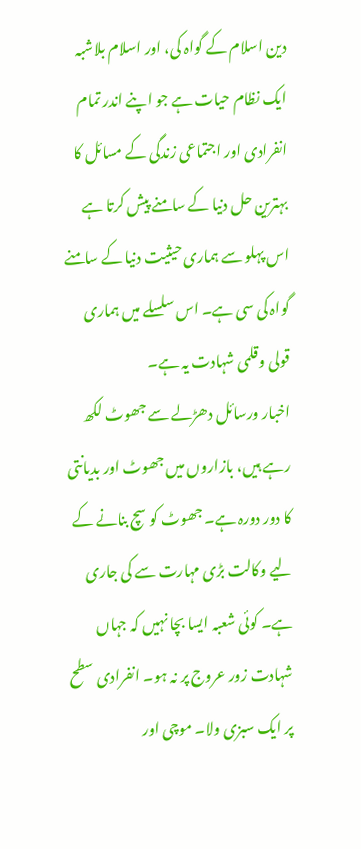دین اسلام کے گواہ کی، اور اسلام بلاشبہ ایک نظام حیات ہے جو اپنے اندر تمام انفرادی اور اجتماعی زندگی کے مسائل کا بہترین حل دنیا کے سامنے پیش کرتا ہے اس پہلو سے ہماری حیثیت دنیا کے سامنے گواہ کی سی ہے۔ اس سلسلے میں ہماری قولی وقلمی شہادت یہ ہے۔
اخبار ورسائل دھڑلے سے جھوٹ لکھ رہے ہیں، بازاروں میں جھوٹ اور بدیانتی کا دور دورہ ہے۔ جھوٹ کو سچ بنانے کے لیے وکالت بڑی مہارت سے کی جاری ہے۔ کوئی شعبہ ایسا بچا نہیں کہ جہاں شہادت زور عروج پر نہ ہو۔ انفرادی سطح پر ایک سبزی ولا۔ موچی اور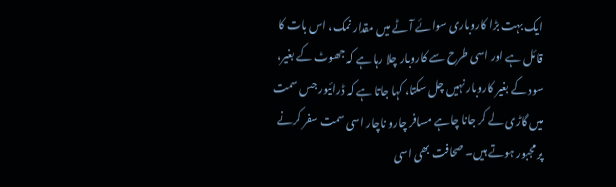ایک بہت بڑا کاروباری سوائے آٹے میں مقدار نمک، اس بات کا قائل ہے اور اسی طرح سے کاروبار چلا رہا ہے کہ جھوٹ کے بغیر، سود کے بغیر کاروبار نہیں چل سکتا، کہا جاتا ہے کہ ڈرائیور جس سمت میں گاڑی لے کر جانا چاہے مسافر چارو ناچار اسی سمت سفر کرنے پر مجبور ہوتے ہیں۔ صحافت بھی اسی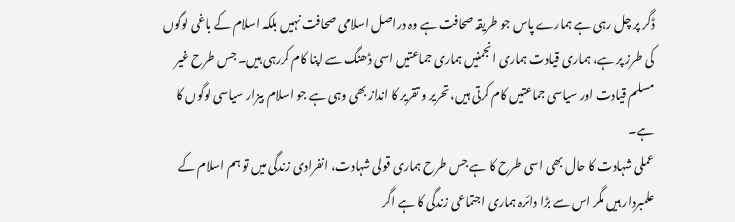ڈگر پر چل رہی ہے ہمارے پاس جو طریقہ صحافت ہے وہ دراصل اسلامی صحافت نہیں بلکہ اسلام کے باغی لوگوں کی طرز پر ہے، ہماری قیادت ہماری انجمنیں ہماری جماعتیں اسی ڈھنگ سے اپنا کام کررہی ہیں۔ جس طرح غیر مسلم قیادت اور سیاسی جماعتیں کام کرتی ہیں، تحریر و تقریر کا انداز بھی وہی ہے جو اسلام بیزار سیاسی لوگوں کا ہے۔
عملی شہادت کا حال بھی اسی طرح کا ہے جس طرح ہماری قولی شہادت، انفرادی زندگی میں تو ہم اسلام کے علمبردار ہیں مگر اس سے بڑا دائرہ ہماری اجتماعی زندگی کا ہے اگر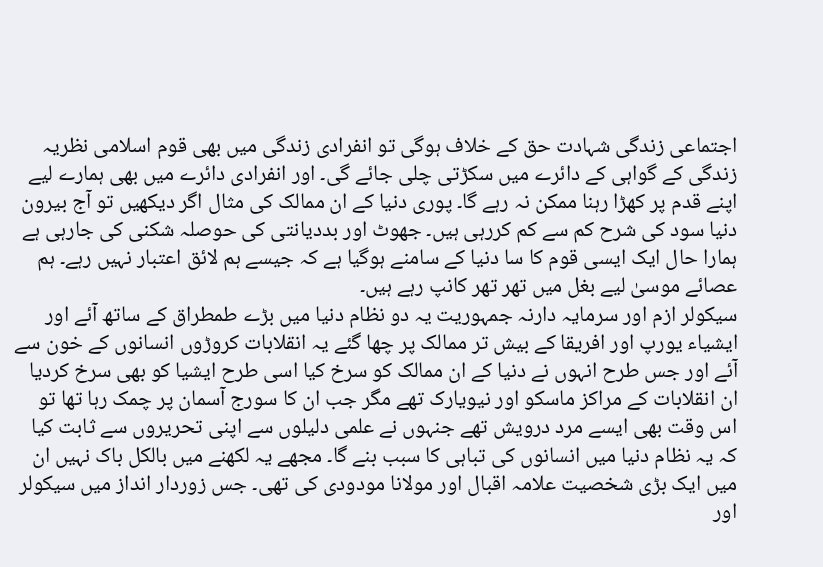اجتماعی زندگی شہادت حق کے خلاف ہوگی تو انفرادی زندگی میں بھی قوم اسلامی نظریہ زندگی کے گواہی کے دائرے میں سکڑتی چلی جائے گی۔ اور انفرادی دائرے میں بھی ہمارے لیے اپنے قدم پر کھڑا رہنا ممکن نہ رہے گا۔ پوری دنیا کے ان ممالک کی مثال اگر دیکھیں تو آج بیرون دنیا سود کی شرح کم سے کم کررہی ہیں۔ جھوٹ اور بددیانتی کی حوصلہ شکنی کی جارہی ہے ہمارا حال ایک ایسی قوم کا سا دنیا کے سامنے ہوگیا ہے کہ جیسے ہم لائق اعتبار نہیں رہے۔ ہم عصائے موسیٰ لیے بغل میں تھر تھر کانپ رہے ہیں۔
سیکولر ازم اور سرمایہ دارنہ جمہوریت یہ دو نظام دنیا میں بڑے طمطراق کے ساتھ آئے اور ایشیاء یورپ اور افریقا کے بیش تر ممالک پر چھا گئے یہ انقلابات کروڑوں انسانوں کے خون سے آئے اور جس طرح انہوں نے دنیا کے ان ممالک کو سرخ کیا اسی طرح ایشیا کو بھی سرخ کردیا ان انقلابات کے مراکز ماسکو اور نیویارک تھے مگر جب ان کا سورج آسمان پر چمک رہا تھا تو اس وقت بھی ایسے مرد درویش تھے جنہوں نے علمی دلیلوں سے اپنی تحریروں سے ثابت کیا کہ یہ نظام دنیا میں انسانوں کی تباہی کا سبب بنے گا۔ مجھے یہ لکھنے میں بالکل باک نہیں ان میں ایک بڑی شخصیت علامہ اقبال اور مولانا مودودی کی تھی۔ جس زوردار انداز میں سیکولر اور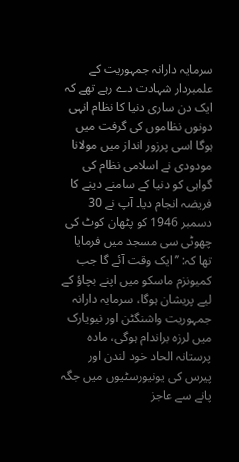سرمایہ دارانہ جمہوریت کے علمبردار شہادت دے رہے تھے کہ ایک دن ساری دنیا کا نظام انہی دونوں نظاموں کی گرفت میں ہوگا اسی پرزور انداز میں مولانا مودودی نے اسلامی نظام کی گواہی کو دنیا کے سامنے دینے کا فریضہ انجام دیا۔ آپ نے 30 دسمبر 1946 کو پٹھان کوٹ کی چھوٹی سی مسجد میں فرمایا تھا کہ: ’’ایک وقت آئے گا جب کمیونزم ماسکو میں اپنے بچاؤ کے لیے پریشان ہوگا، سرمایہ دارانہ جمہوریت واشنگٹن اور نیویارک میں لرزہ براندام ہوگی، مادہ پرستانہ الحاد خود لندن اور پیرس کی یونیورسٹیوں میں جگہ پانے سے عاجز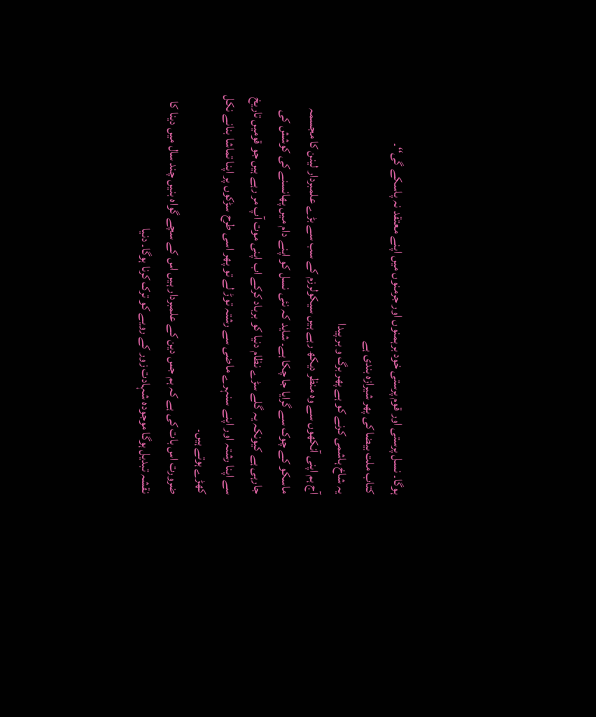ہوگا۔ نسل پرستی اور قوم پرستی خود برہمنوں اور جرمنوں میں اپنے معتقد نہ پاسکے گی‘‘۔
کتاب ملت بیضا کی پھر شیرازہ بندی ہے
یہ شاخ ہاشمی کرنے کو ہے پھر برگ و بر پیدا
آج ہم اپنی آنکھوں سے وہ منظر دیکھ رہے ہیں سیکولرزم کے سب سے بڑے علمبردار لینن کا مجسمہ ماسکو کے چوک سے گرایا جا چکا ہے۔ شاید کہ نئی نسل کو اپنے دام میں پھانسنے کی کوشش کی جارہی ہے کیونکہ یہ گلے سڑے نظام دنیا کو برباد کرکے اب اپنی موت آپ مر رہے ہیں جو قومیں تاریخ سے اپنا رشتہ اور اپنے سنہرے ماضی سے رشتہ توڑ لے تو پھر اسی طرح سڑکوں پر اپنا تماشا بنانے نکل کھڑے ہوتے ہیں۔
ضرورت اس بات کی ہے کہ ہم جس دین کے علمبردار ہیں اس کے سچے گواہ بنیں چند سال میں دینا کا نقشہ تبدیل ہوگا موجودہ شہادت زور کے رویے کو ترک کرنا ہوگا۔ دنیا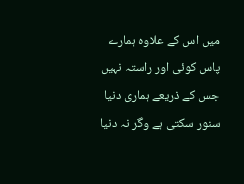میں اس کے علاوہ ہمارے پاس کوئی اور راستہ نہیں جس کے ذریعے ہماری دنیا سنور سکتی ہے وگر نہ دنیا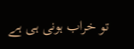تو خراب ہونی ہی ہے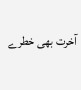آخرت بھی خطرے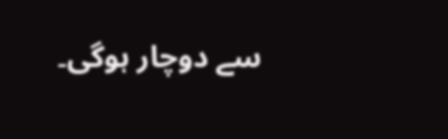سے دوچار ہوگی۔